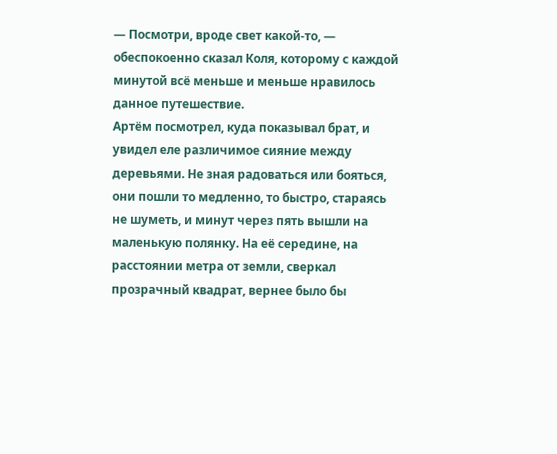— Посмотри, вроде свет какой-то, — обеспокоенно сказал Коля, которому с каждой минутой всё меньше и меньше нравилось данное путешествие.
Артём посмотрел, куда показывал брат, и увидел еле различимое сияние между деревьями. Не зная радоваться или бояться, они пошли то медленно, то быстро, стараясь не шуметь, и минут через пять вышли на маленькую полянку. На её середине, на расстоянии метра от земли, сверкал прозрачный квадрат, вернее было бы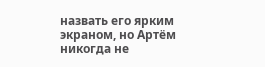назвать его ярким экраном, но Артём никогда не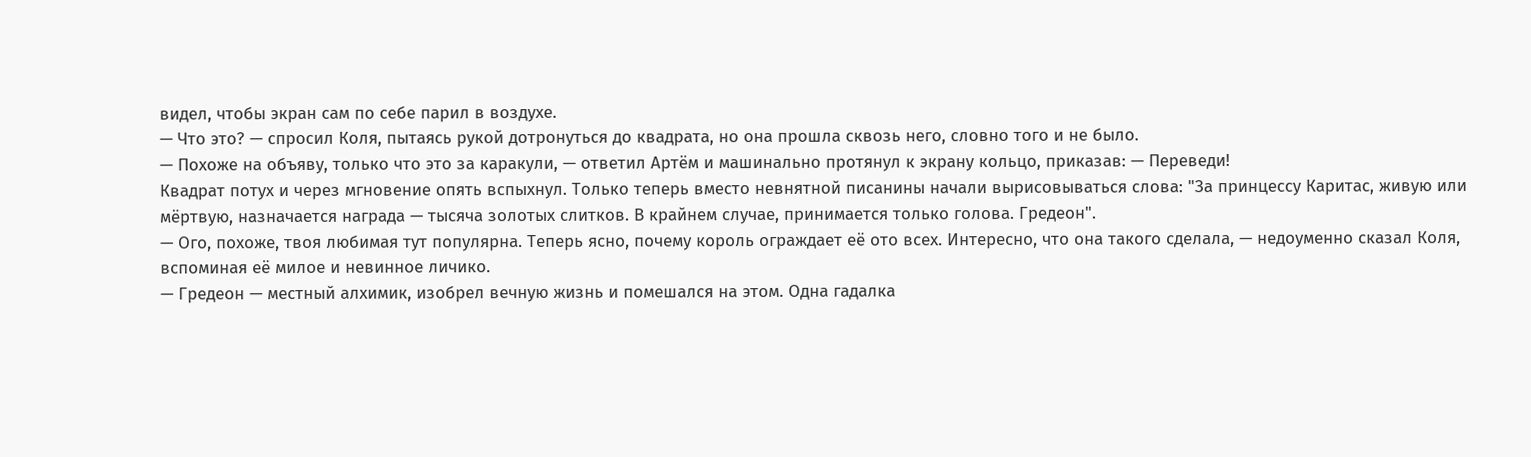видел, чтобы экран сам по себе парил в воздухе.
— Что это? — спросил Коля, пытаясь рукой дотронуться до квадрата, но она прошла сквозь него, словно того и не было.
— Похоже на объяву, только что это за каракули, — ответил Артём и машинально протянул к экрану кольцо, приказав: — Переведи!
Квадрат потух и через мгновение опять вспыхнул. Только теперь вместо невнятной писанины начали вырисовываться слова: "За принцессу Каритас, живую или мёртвую, назначается награда — тысяча золотых слитков. В крайнем случае, принимается только голова. Гредеон".
— Ого, похоже, твоя любимая тут популярна. Теперь ясно, почему король ограждает её ото всех. Интересно, что она такого сделала, — недоуменно сказал Коля, вспоминая её милое и невинное личико.
— Гредеон — местный алхимик, изобрел вечную жизнь и помешался на этом. Одна гадалка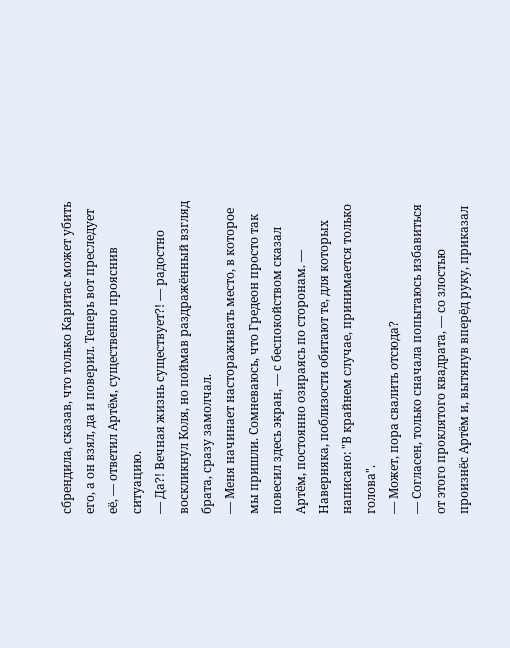сбрендила, сказав, что только Каритас может убить его, а он взял, да и поверил. Теперь вот преследует её, — ответил Артём, существенно прояснив ситуацию.
— Да?! Вечная жизнь существует?! — радостно воскликнул Коля, но поймав раздражённый взгляд брата, сразу замолчал.
— Меня начинает настораживать место, в которое мы пришли. Сомневаюсь, что Гредеон просто так повесил здесь экран, — с беспокойством сказал Артём, постоянно озираясь по сторонам. — Наверняка, поблизости обитают те, для которых написано: "В крайнем случае, принимается только голова".
— Может, пора свалить отсюда?
— Согласен, только сначала попытаюсь избавиться от этого проклятого квадрата, — со злостью произнёс Артём и, вытянув вперёд руку, приказал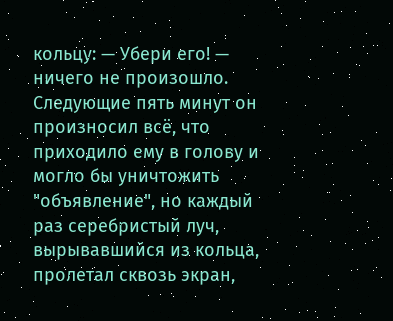кольцу: — Убери его! — ничего не произошло.
Следующие пять минут он произносил всё, что приходило ему в голову и могло бы уничтожить "объявление", но каждый раз серебристый луч, вырывавшийся из кольца, пролетал сквозь экран,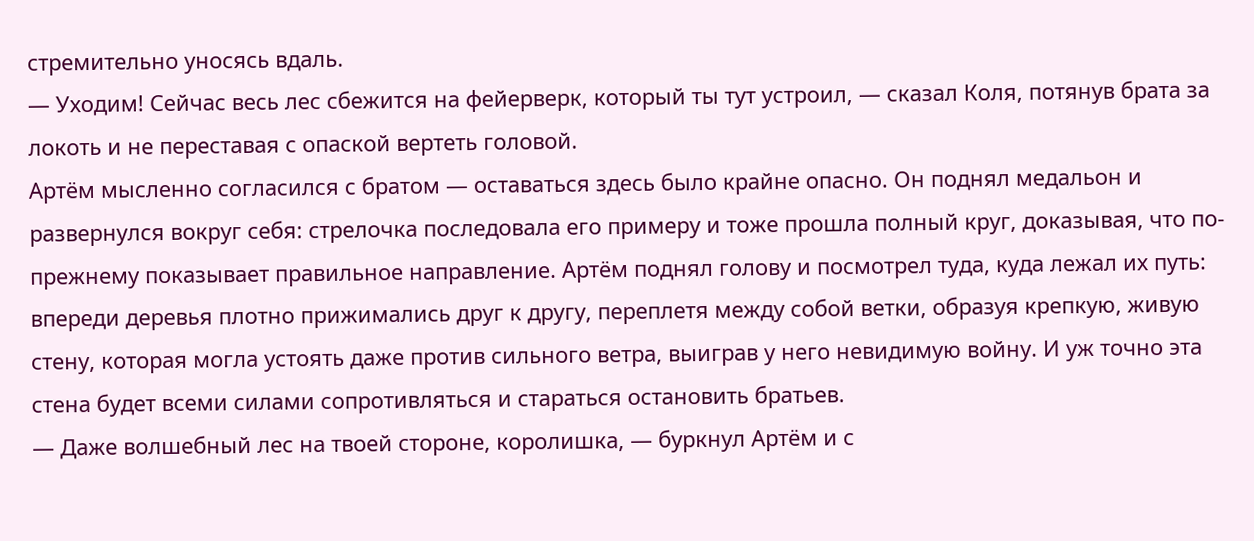стремительно уносясь вдаль.
— Уходим! Сейчас весь лес сбежится на фейерверк, который ты тут устроил, — сказал Коля, потянув брата за локоть и не переставая с опаской вертеть головой.
Артём мысленно согласился с братом — оставаться здесь было крайне опасно. Он поднял медальон и развернулся вокруг себя: стрелочка последовала его примеру и тоже прошла полный круг, доказывая, что по-прежнему показывает правильное направление. Артём поднял голову и посмотрел туда, куда лежал их путь: впереди деревья плотно прижимались друг к другу, переплетя между собой ветки, образуя крепкую, живую стену, которая могла устоять даже против сильного ветра, выиграв у него невидимую войну. И уж точно эта стена будет всеми силами сопротивляться и стараться остановить братьев.
— Даже волшебный лес на твоей стороне, королишка, — буркнул Артём и с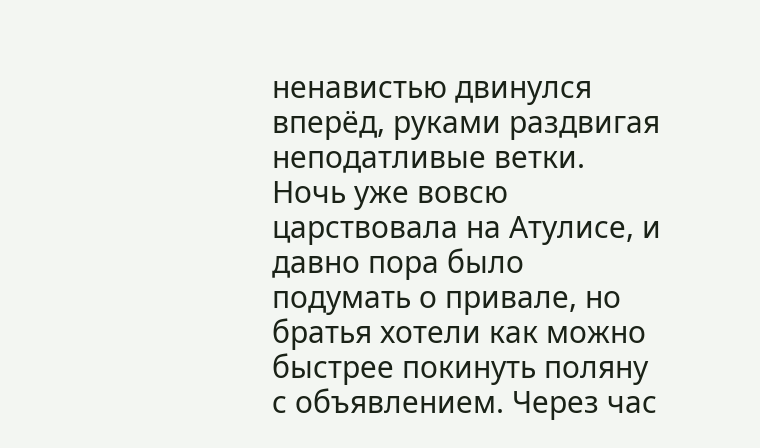ненавистью двинулся вперёд, руками раздвигая неподатливые ветки.
Ночь уже вовсю царствовала на Атулисе, и давно пора было подумать о привале, но братья хотели как можно быстрее покинуть поляну с объявлением. Через час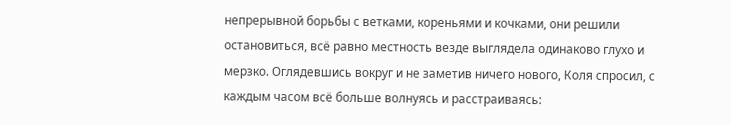непрерывной борьбы с ветками, кореньями и кочками, они решили остановиться, всё равно местность везде выглядела одинаково глухо и мерзко. Оглядевшись вокруг и не заметив ничего нового, Коля спросил, с каждым часом всё больше волнуясь и расстраиваясь: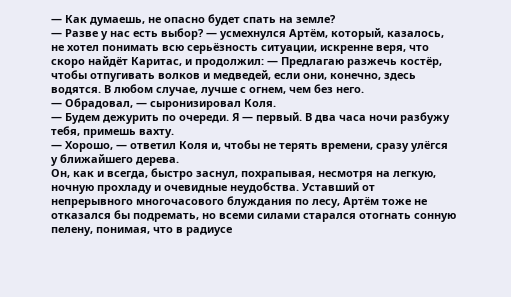— Как думаешь, не опасно будет спать на земле?
— Разве у нас есть выбор? — усмехнулся Артём, который, казалось, не хотел понимать всю серьёзность ситуации, искренне веря, что скоро найдёт Каритас, и продолжил: — Предлагаю разжечь костёр, чтобы отпугивать волков и медведей, если они, конечно, здесь водятся. В любом случае, лучше с огнем, чем без него.
— Обрадовал, — сыронизировал Коля.
— Будем дежурить по очереди. Я — первый. В два часа ночи разбужу тебя, примешь вахту.
— Хорошо, — ответил Коля и, чтобы не терять времени, сразу улёгся у ближайшего дерева.
Он, как и всегда, быстро заснул, похрапывая, несмотря на легкую, ночную прохладу и очевидные неудобства. Уставший от непрерывного многочасового блуждания по лесу, Артём тоже не отказался бы подремать, но всеми силами старался отогнать сонную пелену, понимая, что в радиусе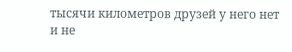тысячи километров друзей у него нет и не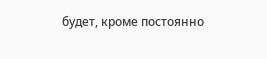будет, кроме постоянно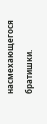насмехающегося братишки.